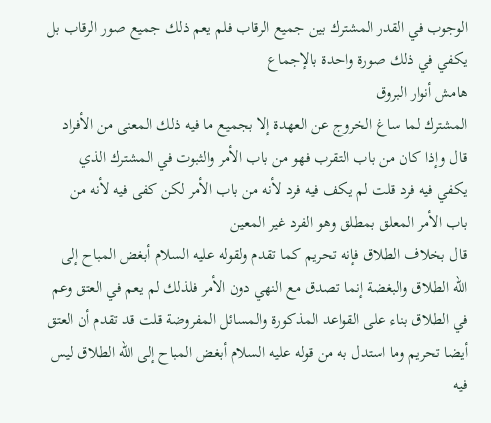الوجوب في القدر المشترك بين جميع الرقاب فلم يعم ذلك جميع صور الرقاب بل يكفي في ذلك صورة واحدة بالإجماع
هامش أنوار البروق
المشترك لما ساغ الخروج عن العهدة إلا بجميع ما فيه ذلك المعنى من الأفراد
قال وإذا كان من باب التقرب فهو من باب الأمر والثبوت في المشترك الذي يكفي فيه فرد قلت لم يكف فيه فرد لأنه من باب الأمر لكن كفى فيه لأنه من باب الأمر المعلق بمطلق وهو الفرد غير المعين
قال بخلاف الطلاق فإنه تحريم كما تقدم ولقوله عليه السلام أبغض المباح إلى الله الطلاق والبغضة إنما تصدق مع النهي دون الأمر فلذلك لم يعم في العتق وعم في الطلاق بناء على القواعد المذكورة والمسائل المفروضة قلت قد تقدم أن العتق أيضا تحريم وما استدل به من قوله عليه السلام أبغض المباح إلى الله الطلاق ليس فيه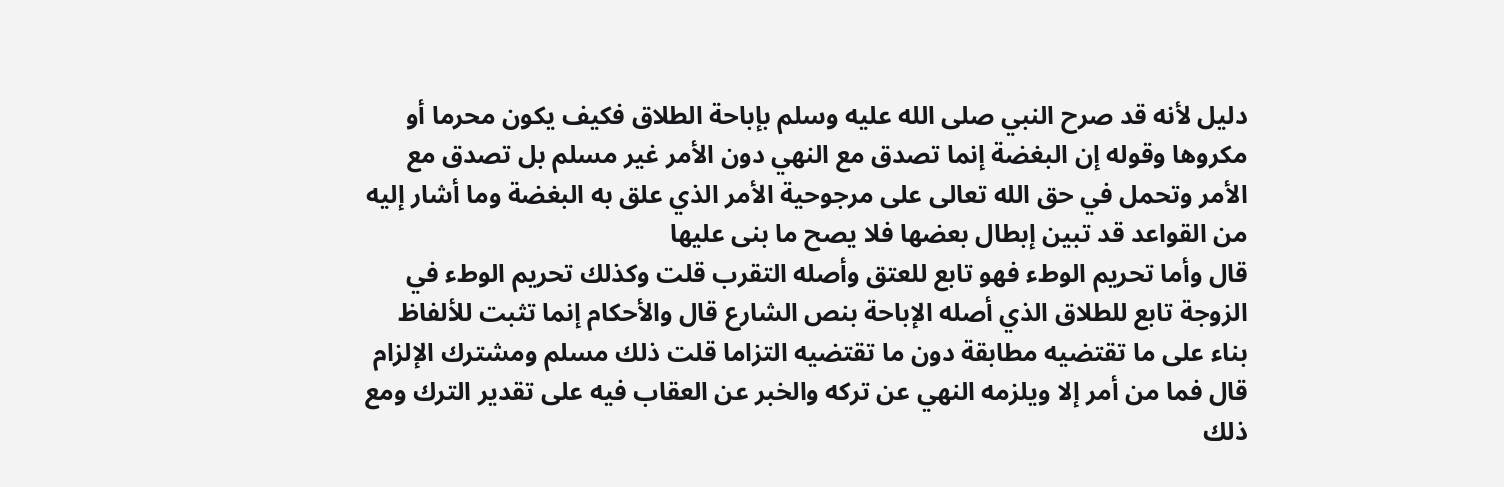دليل لأنه قد صرح النبي صلى الله عليه وسلم بإباحة الطلاق فكيف يكون محرما أو مكروها وقوله إن البغضة إنما تصدق مع النهي دون الأمر غير مسلم بل تصدق مع الأمر وتحمل في حق الله تعالى على مرجوحية الأمر الذي علق به البغضة وما أشار إليه من القواعد قد تبين إبطال بعضها فلا يصح ما بنى عليها
قال وأما تحريم الوطء فهو تابع للعتق وأصله التقرب قلت وكذلك تحريم الوطء في الزوجة تابع للطلاق الذي أصله الإباحة بنص الشارع قال والأحكام إنما تثبت للألفاظ بناء على ما تقتضيه مطابقة دون ما تقتضيه التزاما قلت ذلك مسلم ومشترك الإلزام
قال فما من أمر إلا ويلزمه النهي عن تركه والخبر عن العقاب فيه على تقدير الترك ومع ذلك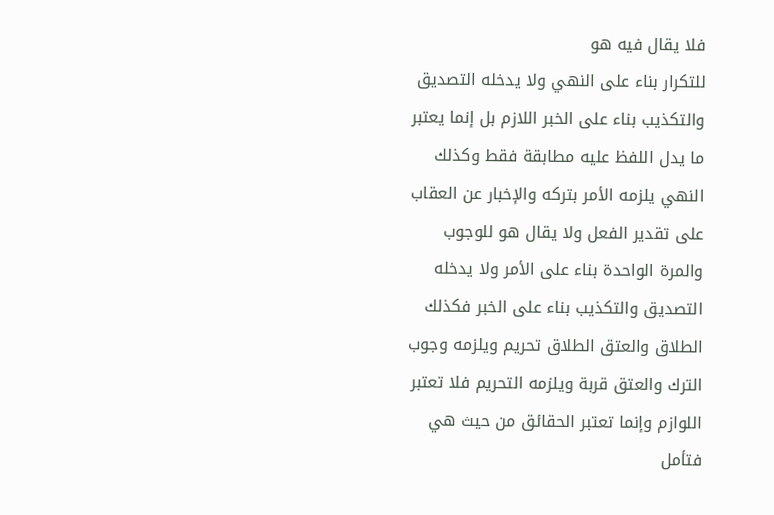فلا يقال فيه هو
للتكرار بناء على النهي ولا يدخله التصديق والتكذيب بناء على الخبر اللازم بل إنما يعتبر ما يدل اللفظ عليه مطابقة فقط وكذلك النهي يلزمه الأمر بتركه والإخبار عن العقاب على تقدير الفعل ولا يقال هو للوجوب والمرة الواحدة بناء على الأمر ولا يدخله التصديق والتكذيب بناء على الخبر فكذلك الطلاق والعتق الطلاق تحريم ويلزمه وجوب الترك والعتق قربة ويلزمه التحريم فلا تعتبر اللوازم وإنما تعتبر الحقائق من حيث هي فتأمل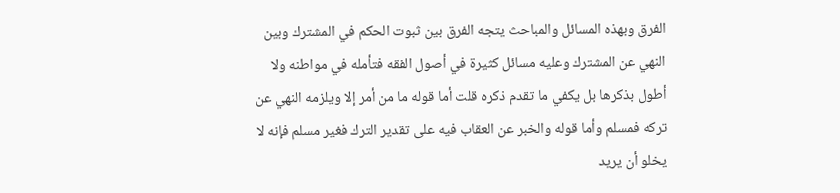الفرق وبهذه المسائل والمباحث يتجه الفرق بين ثبوت الحكم في المشترك وبين النهي عن المشترك وعليه مسائل كثيرة في أصول الفقه فتأمله في مواطنه ولا أطول بذكرها بل يكفي ما تقدم ذكره قلت أما قوله ما من أمر إلا ويلزمه النهي عن تركه فمسلم وأما قوله والخبر عن العقاب فيه على تقدير الترك فغير مسلم فإنه لا يخلو أن يريد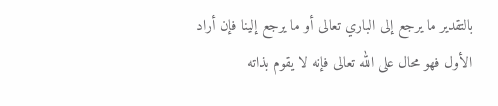بالتقدير ما يرجع إلى الباري تعالى أو ما يرجع إلينا فإن أراد الأول فهو محال على الله تعالى فإنه لا يقوم بذاته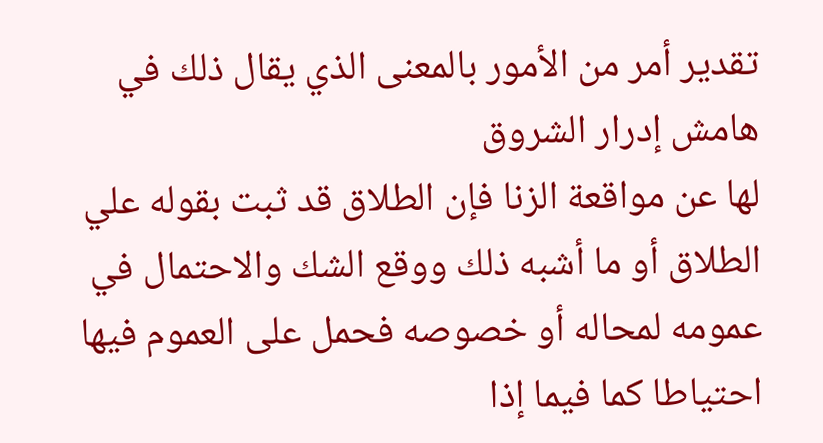تقدير أمر من الأمور بالمعنى الذي يقال ذلك في
هامش إدرار الشروق
لها عن مواقعة الزنا فإن الطلاق قد ثبت بقوله علي الطلاق أو ما أشبه ذلك ووقع الشك والاحتمال في عمومه لمحاله أو خصوصه فحمل على العموم فيها احتياطا كما فيما إذا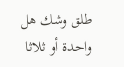طلق وشك هل واحدة أو ثلاثا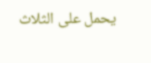يحمل على الثلاث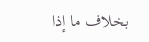بخلاف ما إذا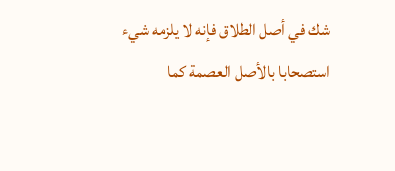شك في أصل الطلاق فإنه لا يلزمه شيء استصحابا بالأصل العصمة كما